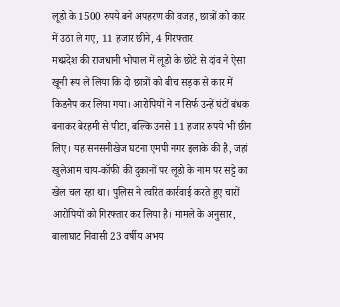लूडो के 1500 रुपये बने अपहरण की वजह, छात्रों को कार में उठा ले गए, 11 हजार छीने, 4 गिरफ्तार
मध्प्रदेश की राजधानी भोपाल में लूडो के छोटे से दांव ने ऐसा खूनी रूप ले लिया कि दो छात्रों को बीच सड़क से कार में किडनैप कर लिया गया। आरोपियों ने न सिर्फ उन्हें घंटों बंधक बनाकर बेरहमी से पीटा, बल्कि उनसे 11 हजार रुपये भी छीन लिए। यह सनसनीखेज घटना एमपी नगर इलाके की है, जहां खुलेआम चाय-कॉफी की दुकानों पर लूडो के नाम पर सट्टे का खेल चल रहा था। पुलिस ने त्वरित कार्रवाई करते हुए चारों आरोपियों को गिरफ्तार कर लिया है। मामले के अनुसार, बालाघाट निवासी 23 वर्षीय अभय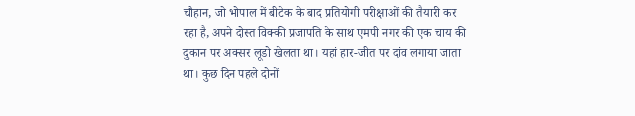चौहान, जो भोपाल में बीटेक के बाद प्रतियोगी परीक्षाओं की तैयारी कर रहा है, अपने दोस्त विक्की प्रजापति के साथ एमपी नगर की एक चाय की दुकान पर अक्सर लूडो खेलता था। यहां हार-जीत पर दांव लगाया जाता था। कुछ दिन पहले दोनों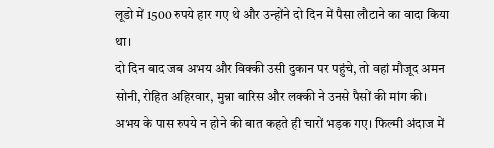लूडो में 1500 रुपये हार गए थे और उन्होंने दो दिन में पैसा लौटाने का वादा किया था।
दो दिन बाद जब अभय और विक्की उसी दुकान पर पहुंचे, तो वहां मौजूद अमन सोनी, रोहित अहिरवार, मुन्ना बारिस और लक्की ने उनसे पैसों की मांग की। अभय के पास रुपये न होने की बात कहते ही चारों भड़क गए। फिल्मी अंदाज में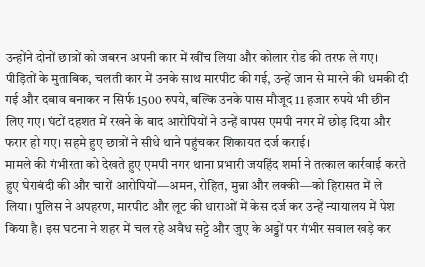उन्होंने दोनों छात्रों को जबरन अपनी कार में खींच लिया और कोलार रोड की तरफ ले गए। पीड़ितों के मुताबिक, चलती कार में उनके साथ मारपीट की गई, उन्हें जान से मारने की धमकी दी गई और दबाव बनाकर न सिर्फ 1500 रुपये, बल्कि उनके पास मौजूद 11 हजार रुपये भी छीन लिए गए। घंटों दहशत में रखने के बाद आरोपियों ने उन्हें वापस एमपी नगर में छोड़ दिया और फरार हो गए। सहमे हुए छात्रों ने सीधे थाने पहुंचकर शिकायत दर्ज कराई।
मामले की गंभीरता को देखते हुए एमपी नगर थाना प्रभारी जयहिंद शर्मा ने तत्काल कार्रवाई करते हुए घेराबंदी की और चारों आरोपियों—अमन, रोहित, मुन्ना और लक्की—को हिरासत में ले लिया। पुलिस ने अपहरण, मारपीट और लूट की धाराओं में केस दर्ज कर उन्हें न्यायालय में पेश किया है। इस घटना ने शहर में चल रहे अवैध सट्टे और जुए के अड्डों पर गंभीर सवाल खड़े कर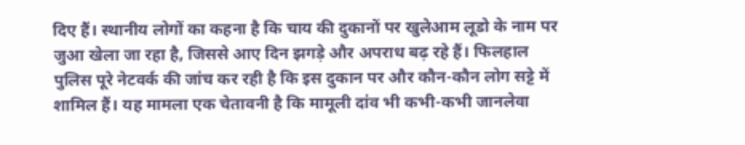दिए हैं। स्थानीय लोगों का कहना है कि चाय की दुकानों पर खुलेआम लूडो के नाम पर जुआ खेला जा रहा है, जिससे आए दिन झगड़े और अपराध बढ़ रहे हैं। फिलहाल पुलिस पूरे नेटवर्क की जांच कर रही है कि इस दुकान पर और कौन-कौन लोग सट्टे में शामिल हैं। यह मामला एक चेतावनी है कि मामूली दांव भी कभी-कभी जानलेवा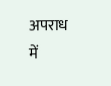अपराध में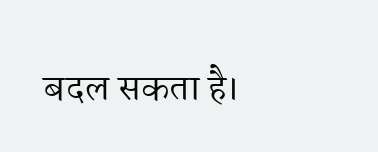बदल सकता है।